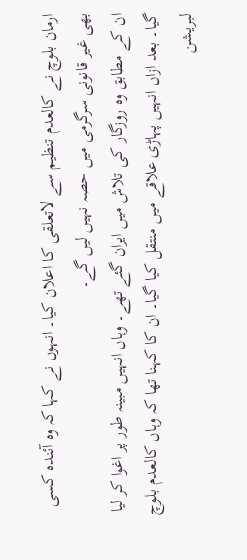ارمان بلوچ نے کالعدم تنظیم سے لاتعلقی کا اعلان کیا۔ انہوں نے کہا کہ وہ آئندہ کسی بھی غیر قانونی سرگرمی میں حصہ نہیں لیں گے۔
ان کے مطابق وہ روزگار کی تلاش میں ایران گئے تھے۔ وہاں انہیں مبینہ طور پر اغوا کر لیا گیا۔ بعد ازاں انہیں پہاڑی علاقے میں منتقل کیا گیا۔ ان کا کہنا تھا کہ وہاں کالعدم بلوچ لبریشن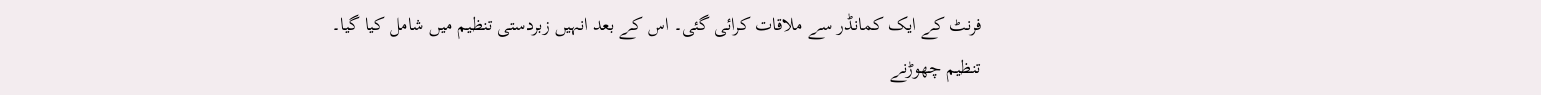فرنٹ کے ایک کمانڈر سے ملاقات کرائی گئی۔ اس کے بعد انہیں زبردستی تنظیم میں شامل کیا گیا۔
تنظیم چھوڑنے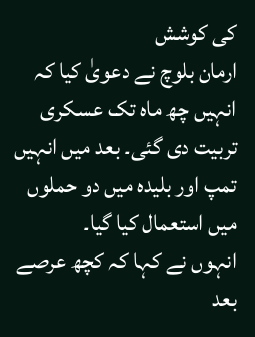کی کوشش
ارمان بلوچ نے دعویٰ کیا کہ انہیں چھ ماہ تک عسکری تربیت دی گئی۔ بعد میں انہیں تمپ اور بلیدہ میں دو حملوں میں استعمال کیا گیا۔
انہوں نے کہا کہ کچھ عرصے بعد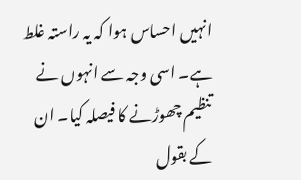انہیں احساس ہوا کہ یہ راستہ غلط ہے۔ اسی وجہ سے انہوں نے تنظیم چھوڑنے کا فیصلہ کیا۔ ان کے بقول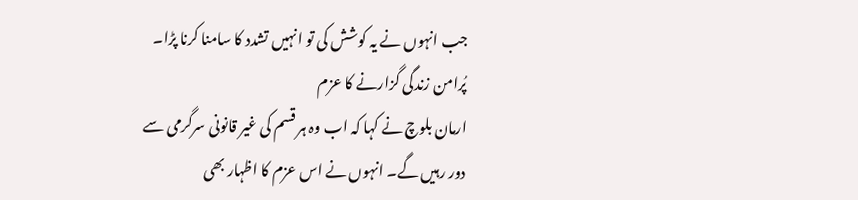جب انہوں نے یہ کوشش کی تو انہیں تشدد کا سامنا کرنا پڑا۔
پُرامن زندگی گزارنے کا عزم
ارمان بلوچ نے کہا کہ اب وہ ہر قسم کی غیر قانونی سرگرمی سے دور رہیں گے۔ انہوں نے اس عزم کا اظہار بھی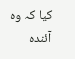کیا کہ وہ آئندہ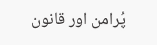پُرامن اور قانون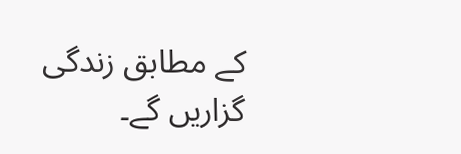کے مطابق زندگی گزاریں گے۔